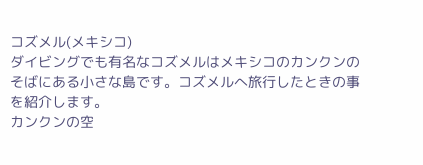コズメル(メキシコ)
ダイビングでも有名なコズメルはメキシコのカンクンのそばにある小さな島です。コズメルへ旅行したときの事を紹介します。
カンクンの空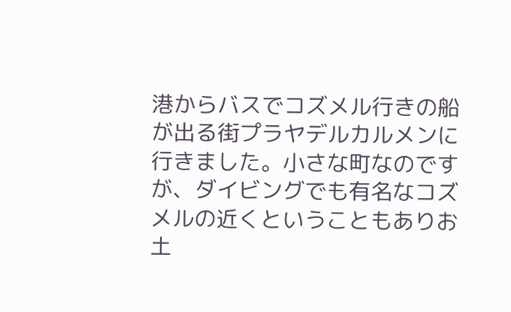港からバスでコズメル行きの船が出る街プラヤデルカルメンに行きました。小さな町なのですが、ダイビングでも有名なコズメルの近くということもありお土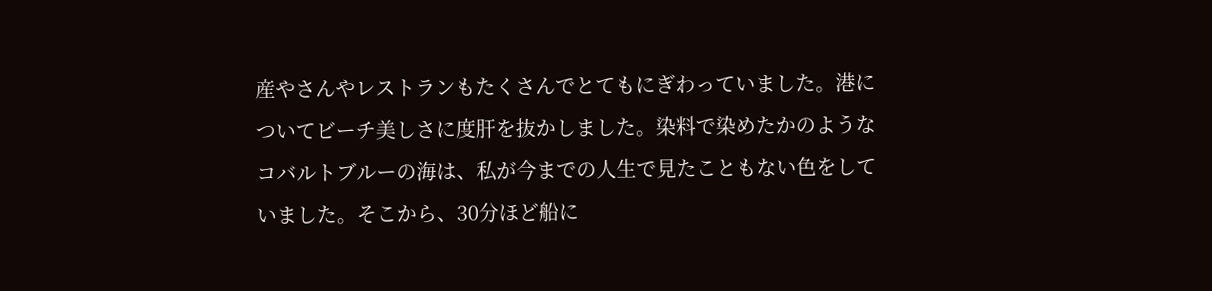産やさんやレストランもたくさんでとてもにぎわっていました。港についてビーチ美しさに度肝を抜かしました。染料で染めたかのようなコバルトブルーの海は、私が今までの人生で見たこともない色をしていました。そこから、30分ほど船に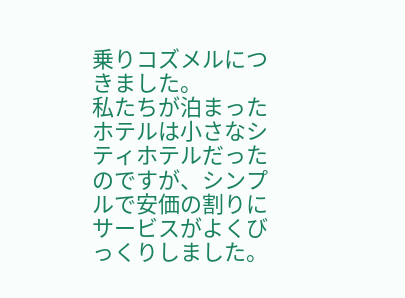乗りコズメルにつきました。
私たちが泊まったホテルは小さなシティホテルだったのですが、シンプルで安価の割りにサービスがよくびっくりしました。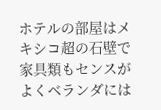ホテルの部屋はメキシコ超の石壁で家具類もセンスがよくベランダには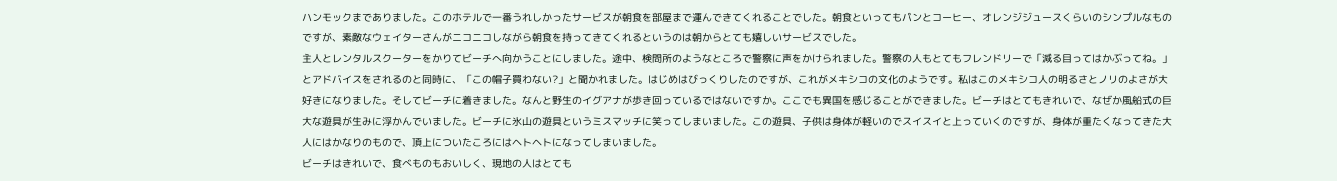ハンモックまでありました。このホテルで一番うれしかったサービスが朝食を部屋まで運んできてくれることでした。朝食といってもパンとコーヒー、オレンジジュースくらいのシンプルなものですが、素敵なウェイターさんがニコニコしながら朝食を持ってきてくれるというのは朝からとても嬉しいサービスでした。
主人とレンタルスクーターをかりてビーチへ向かうことにしました。途中、検問所のようなところで警察に声をかけられました。警察の人もとてもフレンドリーで「減る目ってはかぶってね。」とアドバイスをされるのと同時に、「この帽子買わない?」と聞かれました。はじめはびっくりしたのですが、これがメキシコの文化のようです。私はこのメキシコ人の明るさとノリのよさが大好きになりました。そしてビーチに着きました。なんと野生のイグアナが歩き回っているではないですか。ここでも異国を感じることができました。ビーチはとてもきれいで、なぜか風船式の巨大な遊具が生みに浮かんでいました。ビーチに氷山の遊具というミスマッチに笑ってしまいました。この遊具、子供は身体が軽いのでスイスイと上っていくのですが、身体が重たくなってきた大人にはかなりのもので、頂上についたころにはヘトヘトになってしまいました。
ビーチはきれいで、食べものもおいしく、現地の人はとても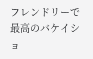フレンドリーで最高のバケイショ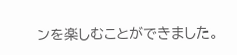ンを楽しむことができました。